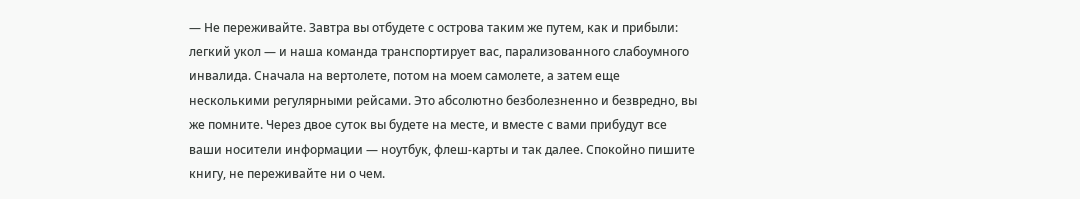— Не переживайте. Завтра вы отбудете с острова таким же путем, как и прибыли: легкий укол — и наша команда транспортирует вас, парализованного слабоумного инвалида. Сначала на вертолете, потом на моем самолете, а затем еще несколькими регулярными рейсами. Это абсолютно безболезненно и безвредно, вы же помните. Через двое суток вы будете на месте, и вместе с вами прибудут все ваши носители информации — ноутбук, флеш-карты и так далее. Спокойно пишите книгу, не переживайте ни о чем.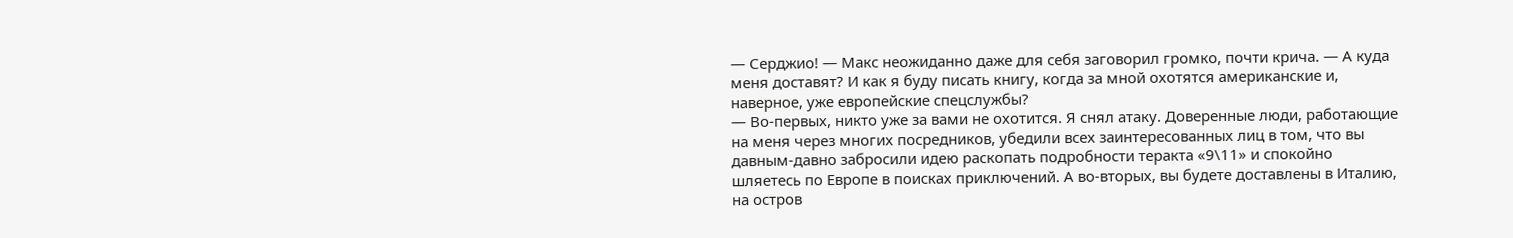— Серджио! — Макс неожиданно даже для себя заговорил громко, почти крича. — А куда меня доставят? И как я буду писать книгу, когда за мной охотятся американские и, наверное, уже европейские спецслужбы?
— Во-первых, никто уже за вами не охотится. Я снял атаку. Доверенные люди, работающие на меня через многих посредников, убедили всех заинтересованных лиц в том, что вы давным-давно забросили идею раскопать подробности теракта «9\11» и спокойно шляетесь по Европе в поисках приключений. А во-вторых, вы будете доставлены в Италию, на остров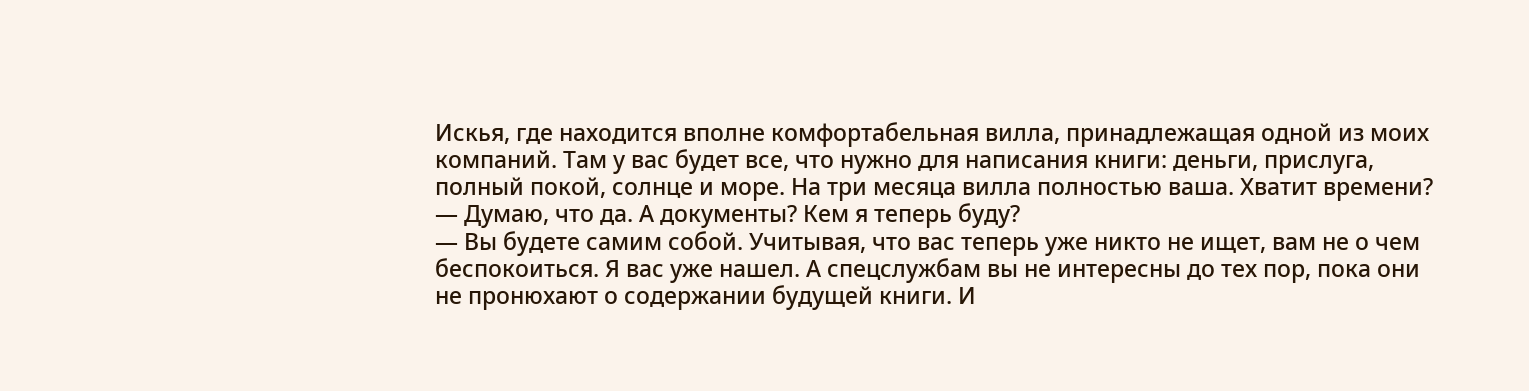Искья, где находится вполне комфортабельная вилла, принадлежащая одной из моих компаний. Там у вас будет все, что нужно для написания книги: деньги, прислуга, полный покой, солнце и море. На три месяца вилла полностью ваша. Хватит времени?
— Думаю, что да. А документы? Кем я теперь буду?
— Вы будете самим собой. Учитывая, что вас теперь уже никто не ищет, вам не о чем беспокоиться. Я вас уже нашел. А спецслужбам вы не интересны до тех пор, пока они не пронюхают о содержании будущей книги. И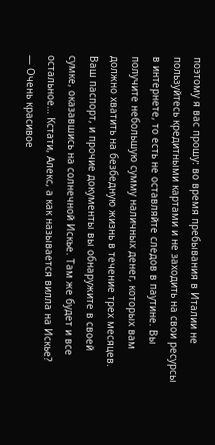поэтому я вас прошу: во время пребывания в Италии не пользуйтесь кредитными картами и не заходить на свои ресурсы в интернете, то есть не оставляйте следов в паутине. Вы получите небольшую сумму наличных денег, которых вам должно хватить на безбедную жизнь в течение трех месяцев. Ваш паспорт, и прочие документы вы обнаружите в своей сумке, оказавшись на солнечной Искье. Там же будет и все остальное… Кстати, Алекс, а как называется вилла на Искье?
— Очень красивое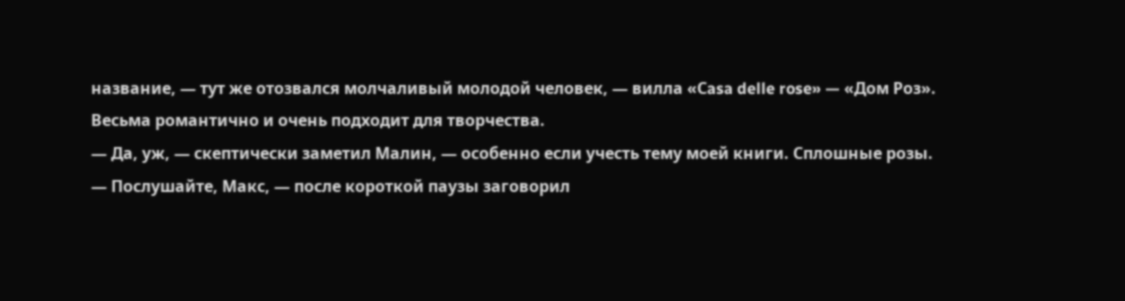название, — тут же отозвался молчаливый молодой человек, — вилла «Сasa delle rose» — «Дом Роз». Весьма романтично и очень подходит для творчества.
— Да, уж, — скептически заметил Малин, — особенно если учесть тему моей книги. Сплошные розы.
— Послушайте, Макс, — после короткой паузы заговорил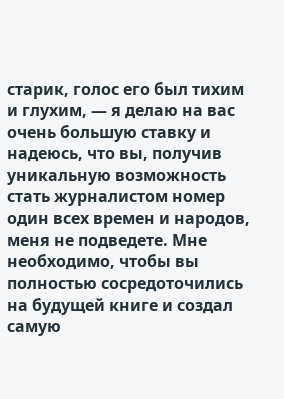старик, голос его был тихим и глухим, — я делаю на вас очень большую ставку и надеюсь, что вы, получив уникальную возможность стать журналистом номер один всех времен и народов, меня не подведете. Мне необходимо, чтобы вы полностью сосредоточились на будущей книге и создал самую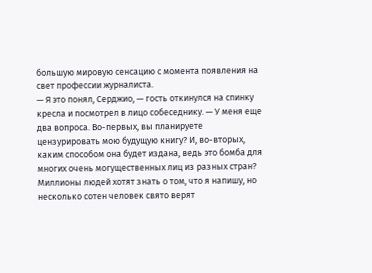большую мировую сенсацию с момента появления на свет профессии журналиста.
— Я это понял, Серджио, — гость откинулся на спинку кресла и посмотрел в лицо собеседнику. — У меня еще два вопроса. Во-первых, вы планируете цензурировать мою будущую книгу? И, во-вторых, каким способом она будет издана, ведь это бомба для многих очень могущественных лиц из разных стран? Миллионы людей хотят знать о том, что я напишу, но несколько сотен человек свято верят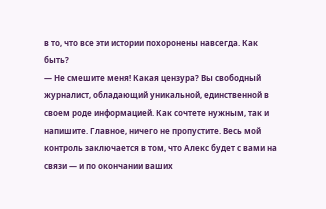в то, что все эти истории похоронены навсегда. Как быть?
— Не смешите меня! Какая цензура? Вы свободный журналист, обладающий уникальной, единственной в своем роде информацией. Как сочтете нужным, так и напишите. Главное, ничего не пропустите. Весь мой контроль заключается в том, что Алекс будет с вами на связи — и по окончании ваших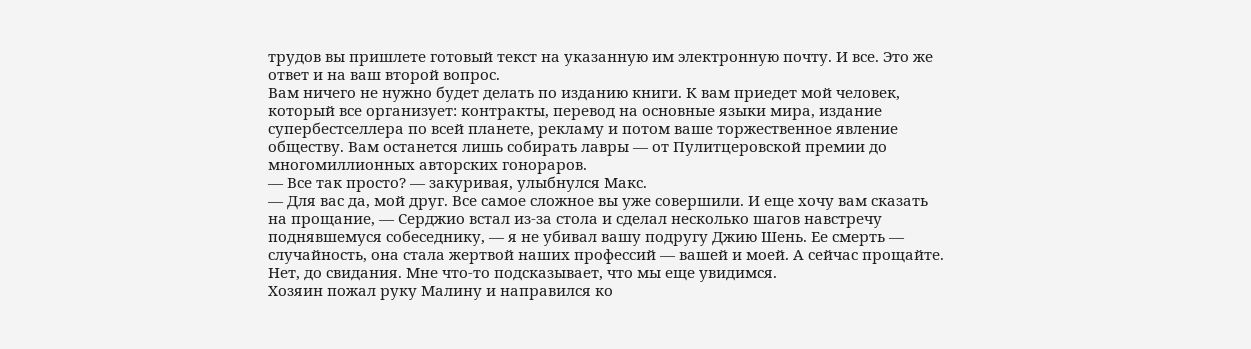трудов вы пришлете готовый текст на указанную им электронную почту. И все. Это же ответ и на ваш второй вопрос.
Вам ничего не нужно будет делать по изданию книги. К вам приедет мой человек, который все организует: контракты, перевод на основные языки мира, издание супербестселлера по всей планете, рекламу и потом ваше торжественное явление обществу. Вам останется лишь собирать лавры — от Пулитцеровской премии до многомиллионных авторских гонораров.
— Все так просто? — закуривая, улыбнулся Макс.
— Для вас да, мой друг. Все самое сложное вы уже совершили. И еще хочу вам сказать на прощание, — Серджио встал из-за стола и сделал несколько шагов навстречу поднявшемуся собеседнику, — я не убивал вашу подругу Джию Шень. Ее смерть — случайность, она стала жертвой наших профессий — вашей и моей. А сейчас прощайте. Нет, до свидания. Мне что-то подсказывает, что мы еще увидимся.
Хозяин пожал руку Малину и направился ко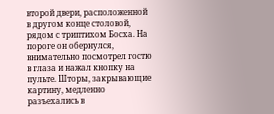второй двери, расположенной в другом конце столовой, рядом с триптихом Босха. На пороге он обернулся, внимательно посмотрел гостю в глаза и нажал кнопку на пульте. Шторы, закрывающие картину, медленно разъехались в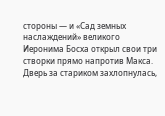стороны — и «Сад земных наслаждений» великого Иеронима Босха открыл свои три створки прямо напротив Макса. Дверь за стариком захлопнулась,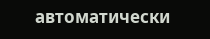автоматически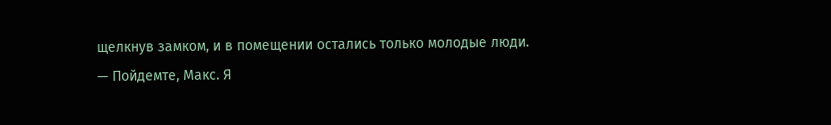щелкнув замком, и в помещении остались только молодые люди.
— Пойдемте, Макс. Я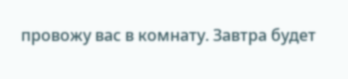провожу вас в комнату. Завтра будет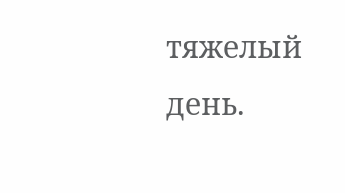тяжелый день.